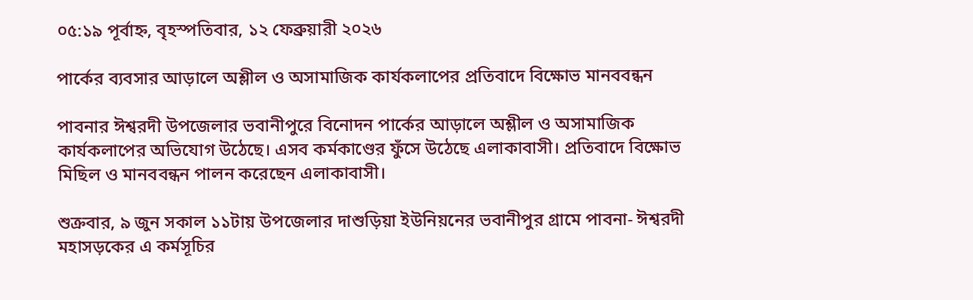০৫:১৯ পূর্বাহ্ন, বৃহস্পতিবার, ১২ ফেব্রুয়ারী ২০২৬

পার্কের ব্যবসার আড়ালে অশ্লীল ও অসামাজিক কার্যকলাপের প্রতিবাদে বিক্ষোভ মানববন্ধন

পাবনার ঈশ্বরদী উপজেলার ভবানীপুরে বিনোদন পার্কের আড়ালে অশ্লীল ও অসামাজিক কার্যকলাপের অভিযোগ উঠেছে। এসব কর্মকাণ্ডের ফুঁসে উঠেছে এলাকাবাসী। প্রতিবাদে বিক্ষোভ মিছিল ও মানববন্ধন পালন করেছেন এলাকাবাসী।

শুক্রবার, ৯ জুন সকাল ১১টায় উপজেলার দাশুড়িয়া ইউনিয়নের ভবানীপুর গ্রামে পাবনা- ঈশ্বরদী মহাসড়কের এ কর্মসূচির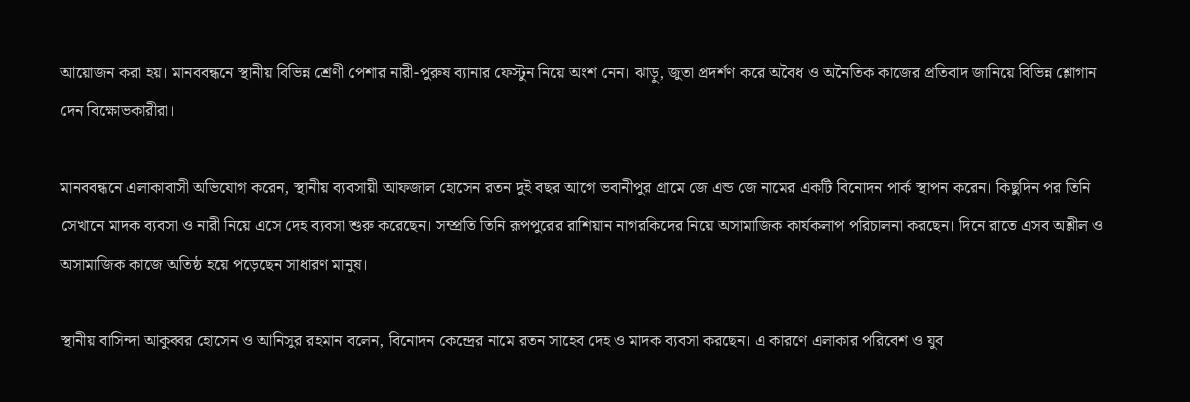আয়োজন করা হয়। মানববন্ধনে স্থানীয় বিভিন্ন শ্রেণী পেশার নারী-পুরুষ ব্যানার ফেস্টুন নিয়ে অংশ নেন। ঝাড়ু, জুতা প্রদর্শণ করে অবৈধ ও অনৈতিক কাজের প্রতিবাদ জানিয়ে বিভিন্ন শ্লোগান দেন বিক্ষোভকারীরা।

মানববন্ধনে এলাকাবাসী অভিযোগ করেন, স্থানীয় ব্যবসায়ী আফজাল হোসেন রতন দুই বছর আগে ভবানীপুর গ্রামে জে এন্ড জে নামের একটি বিনোদন পার্ক স্থাপন করেন। কিছুদিন পর তিনি সেখানে মাদক ব্যবসা ও নারী নিয়ে এসে দেহ ব্যবসা শুরু করেছেন। সম্প্রতি তিনি রূপপুরের রাশিয়ান নাগরকিদের নিয়ে অসামাজিক কার্যকলাপ পরিচালনা করছেন। দিনে রাতে এসব অশ্লীল ও অসামাজিক কাজে অতিষ্ঠ হয়ে পড়েছেন সাধারণ মানুষ।

স্থানীয় বাসিন্দা আকুব্বর হোসেন ও আনিসুর রহমান বলেন, বিনোদন কেন্দ্রের নামে রতন সাহেব দেহ ও মাদক ব্যবসা করছেন। এ কারণে এলাকার পরিবেশ ও যুব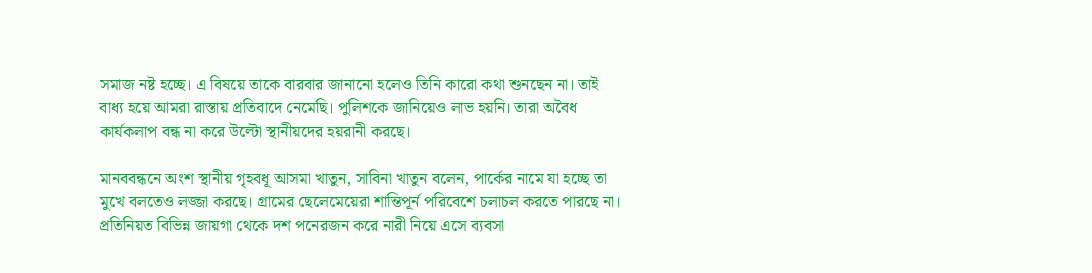সমাজ নষ্ট হচ্ছে। এ বিষয়ে তাকে বারবার জানানো হলেও তিনি কারো কথা শুনছেন না। তাই বাধ্য হয়ে আমরা রাস্তায় প্রতিবাদে নেমেছি। পুলিশকে জানিয়েও লাভ হয়নি। তারা অবৈধ কার্যকলাপ বন্ধ না করে উল্টো স্থানীয়দের হয়রানী করছে।

মানববন্ধনে অংশ স্থানীয় গৃহবধূ আসমা খাতুন, সাবিনা খাতুন বলেন, পার্কের নামে যা হচ্ছে তা মুখে বলতেও লজ্জা করছে। গ্রামের ছেলেমেয়েরা শান্তিপূর্ন পরিবেশে চলাচল করতে পারছে না। প্রতিনিয়ত বিভিন্ন জায়গা থেকে দশ পনেরজন করে নারী নিয়ে এসে ব্যবসা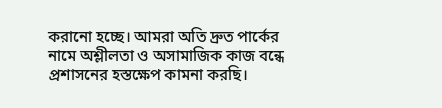করানো হচ্ছে। আমরা অতি দ্রুত পার্কের নামে অশ্লীলতা ও অসামাজিক কাজ বন্ধে প্রশাসনের হস্তক্ষেপ কামনা করছি।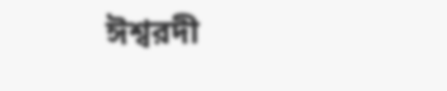ঈশ্বরদী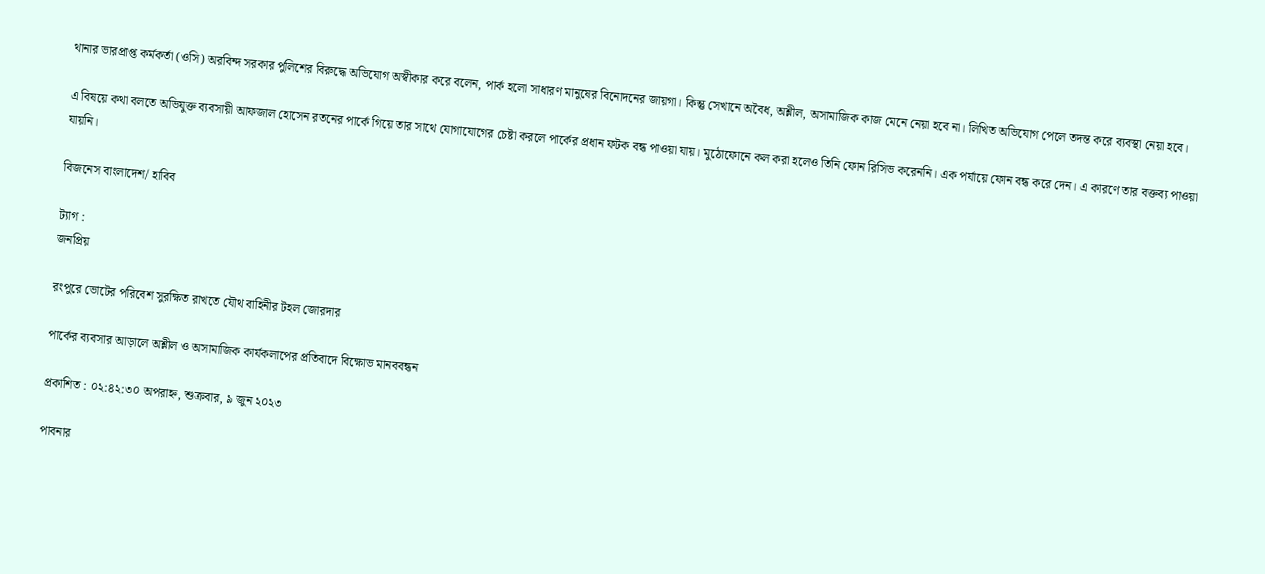থানার ভারপ্রাপ্ত কর্মকর্তা (ওসি) অরবিন্দ সরকার পুলিশের বিরুদ্ধে অভিযোগ অস্বীকার করে বলেন, পার্ক হলো সাধারণ মানুষের বিনোদনের জায়গা। কিন্তু সেখানে অবৈধ, অশ্লীল, অসামাজিক কাজ মেনে নেয়া হবে না। লিখিত অভিযোগ পেলে তদন্ত করে ব্যবস্থা নেয়া হবে।

এ বিষয়ে কথা বলতে অভিযুক্ত ব্যবসায়ী আফজাল হোসেন রতনের পার্কে গিয়ে তার সাথে যোগাযোগের চেষ্টা করলে পার্কের প্রধান ফটক বন্ধ পাওয়া যায়। মুঠোফোনে কল করা হলেও তিনি ফোন রিসিভ করেননি। এক পর্যায়ে ফোন বন্ধ করে দেন। এ কারণে তার বক্তব্য পাওয়া যায়নি।

বিজনেস বাংলাদেশ/ হাবিব

ট্যাগ :
জনপ্রিয়

রংপুরে ভোটের পরিবেশ সুরক্ষিত রাখতে যৌথ বাহিনীর টহল জোরদার

পার্কের ব্যবসার আড়ালে অশ্লীল ও অসামাজিক কার্যকলাপের প্রতিবাদে বিক্ষোভ মানববন্ধন

প্রকাশিত : ০২:৪২:৩০ অপরাহ্ন, শুক্রবার, ৯ জুন ২০২৩

পাবনার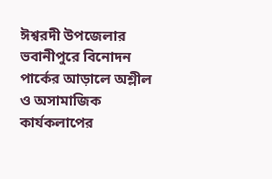ঈশ্বরদী উপজেলার ভবানীপুরে বিনোদন পার্কের আড়ালে অশ্লীল ও অসামাজিক কার্যকলাপের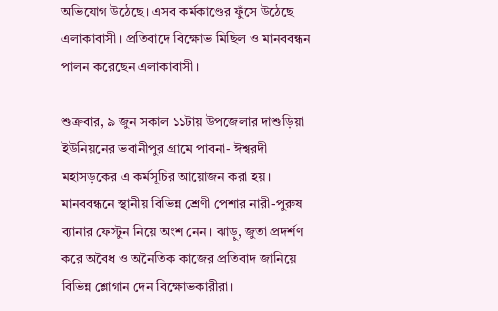অভিযোগ উঠেছে। এসব কর্মকাণ্ডের ফুঁসে উঠেছে এলাকাবাসী। প্রতিবাদে বিক্ষোভ মিছিল ও মানববন্ধন পালন করেছেন এলাকাবাসী।

শুক্রবার, ৯ জুন সকাল ১১টায় উপজেলার দাশুড়িয়া ইউনিয়নের ভবানীপুর গ্রামে পাবনা- ঈশ্বরদী মহাসড়কের এ কর্মসূচির আয়োজন করা হয়। মানববন্ধনে স্থানীয় বিভিন্ন শ্রেণী পেশার নারী-পুরুষ ব্যানার ফেস্টুন নিয়ে অংশ নেন। ঝাড়ু, জুতা প্রদর্শণ করে অবৈধ ও অনৈতিক কাজের প্রতিবাদ জানিয়ে বিভিন্ন শ্লোগান দেন বিক্ষোভকারীরা।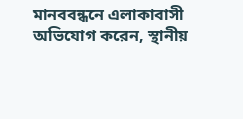মানববন্ধনে এলাকাবাসী অভিযোগ করেন, স্থানীয়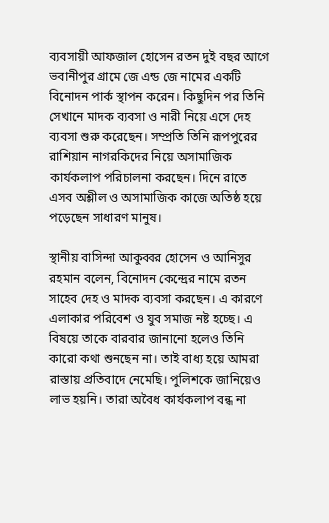ব্যবসায়ী আফজাল হোসেন রতন দুই বছর আগে ভবানীপুর গ্রামে জে এন্ড জে নামের একটি বিনোদন পার্ক স্থাপন করেন। কিছুদিন পর তিনি সেখানে মাদক ব্যবসা ও নারী নিয়ে এসে দেহ ব্যবসা শুরু করেছেন। সম্প্রতি তিনি রূপপুরের রাশিয়ান নাগরকিদের নিয়ে অসামাজিক কার্যকলাপ পরিচালনা করছেন। দিনে রাতে এসব অশ্লীল ও অসামাজিক কাজে অতিষ্ঠ হয়ে পড়েছেন সাধারণ মানুষ।

স্থানীয় বাসিন্দা আকুব্বর হোসেন ও আনিসুর রহমান বলেন, বিনোদন কেন্দ্রের নামে রতন সাহেব দেহ ও মাদক ব্যবসা করছেন। এ কারণে এলাকার পরিবেশ ও যুব সমাজ নষ্ট হচ্ছে। এ বিষয়ে তাকে বারবার জানানো হলেও তিনি কারো কথা শুনছেন না। তাই বাধ্য হয়ে আমরা রাস্তায় প্রতিবাদে নেমেছি। পুলিশকে জানিয়েও লাভ হয়নি। তারা অবৈধ কার্যকলাপ বন্ধ না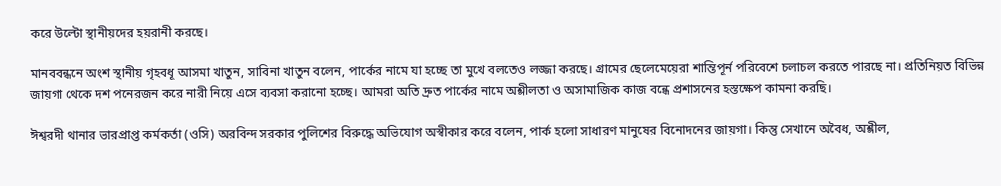করে উল্টো স্থানীয়দের হয়রানী করছে।

মানববন্ধনে অংশ স্থানীয় গৃহবধূ আসমা খাতুন, সাবিনা খাতুন বলেন, পার্কের নামে যা হচ্ছে তা মুখে বলতেও লজ্জা করছে। গ্রামের ছেলেমেয়েরা শান্তিপূর্ন পরিবেশে চলাচল করতে পারছে না। প্রতিনিয়ত বিভিন্ন জায়গা থেকে দশ পনেরজন করে নারী নিয়ে এসে ব্যবসা করানো হচ্ছে। আমরা অতি দ্রুত পার্কের নামে অশ্লীলতা ও অসামাজিক কাজ বন্ধে প্রশাসনের হস্তক্ষেপ কামনা করছি।

ঈশ্বরদী থানার ভারপ্রাপ্ত কর্মকর্তা (ওসি) অরবিন্দ সরকার পুলিশের বিরুদ্ধে অভিযোগ অস্বীকার করে বলেন, পার্ক হলো সাধারণ মানুষের বিনোদনের জায়গা। কিন্তু সেখানে অবৈধ, অশ্লীল,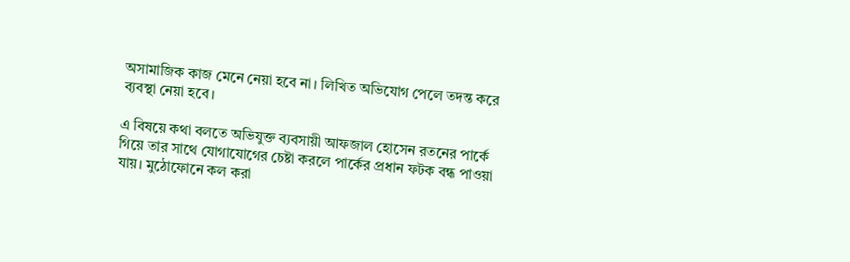অসামাজিক কাজ মেনে নেয়া হবে না। লিখিত অভিযোগ পেলে তদন্ত করে ব্যবস্থা নেয়া হবে।

এ বিষয়ে কথা বলতে অভিযুক্ত ব্যবসায়ী আফজাল হোসেন রতনের পার্কে গিয়ে তার সাথে যোগাযোগের চেষ্টা করলে পার্কের প্রধান ফটক বন্ধ পাওয়া যায়। মুঠোফোনে কল করা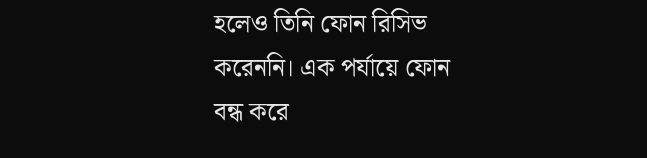হলেও তিনি ফোন রিসিভ করেননি। এক পর্যায়ে ফোন বন্ধ করে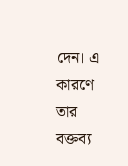দেন। এ কারণে তার বক্তব্য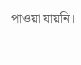পাওয়া যায়নি।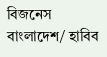বিজনেস বাংলাদেশ/ হাবিব